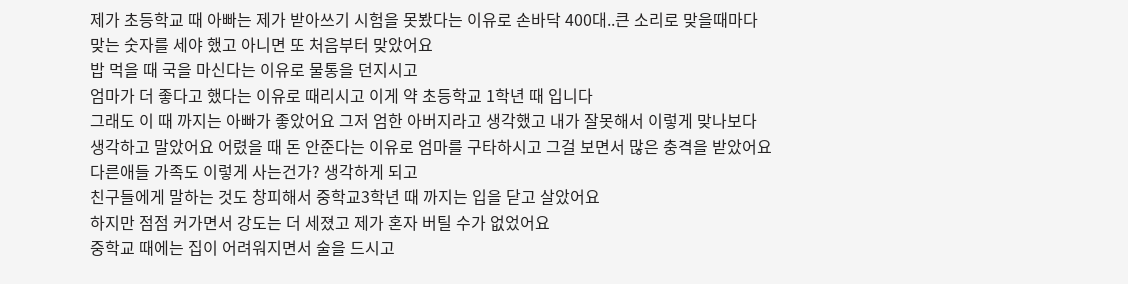제가 초등학교 때 아빠는 제가 받아쓰기 시험을 못봤다는 이유로 손바닥 400대..큰 소리로 맞을때마다
맞는 숫자를 세야 했고 아니면 또 처음부터 맞았어요
밥 먹을 때 국을 마신다는 이유로 물통을 던지시고
엄마가 더 좋다고 했다는 이유로 때리시고 이게 약 초등학교 1학년 때 입니다
그래도 이 때 까지는 아빠가 좋았어요 그저 엄한 아버지라고 생각했고 내가 잘못해서 이렇게 맞나보다
생각하고 말았어요 어렸을 때 돈 안준다는 이유로 엄마를 구타하시고 그걸 보면서 많은 충격을 받았어요
다른애들 가족도 이렇게 사는건가? 생각하게 되고
친구들에게 말하는 것도 창피해서 중학교3학년 때 까지는 입을 닫고 살았어요
하지만 점점 커가면서 강도는 더 세졌고 제가 혼자 버틸 수가 없었어요
중학교 때에는 집이 어려워지면서 술을 드시고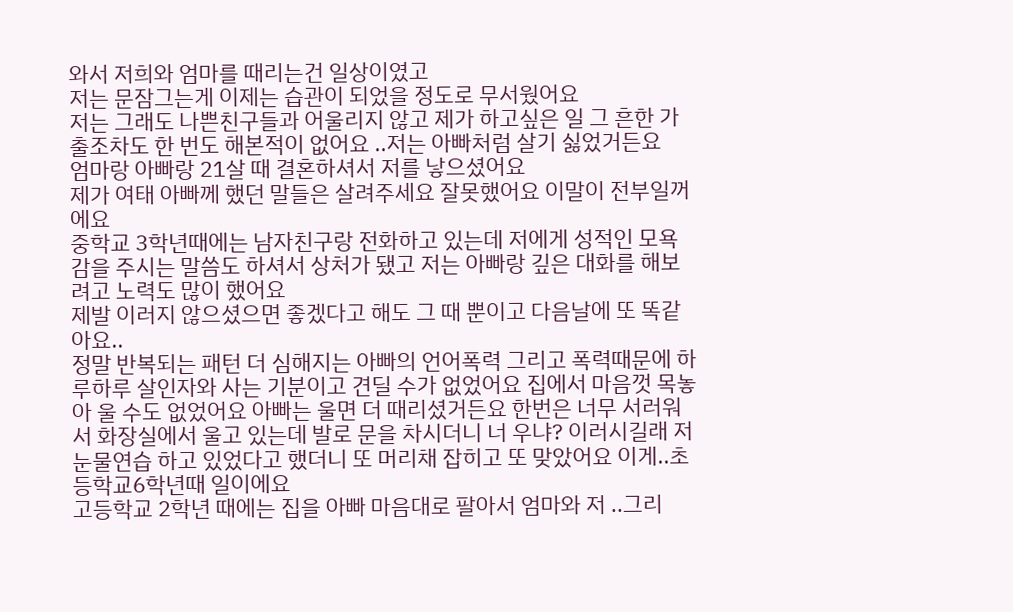와서 저희와 엄마를 때리는건 일상이였고
저는 문잠그는게 이제는 습관이 되었을 정도로 무서웠어요
저는 그래도 나쁜친구들과 어울리지 않고 제가 하고싶은 일 그 흔한 가출조차도 한 번도 해본적이 없어요 ..저는 아빠처럼 살기 싫었거든요
엄마랑 아빠랑 21살 때 결혼하셔서 저를 낳으셨어요
제가 여태 아빠께 했던 말들은 살려주세요 잘못했어요 이말이 전부일꺼에요
중학교 3학년때에는 남자친구랑 전화하고 있는데 저에게 성적인 모욕감을 주시는 말씀도 하셔서 상처가 됐고 저는 아빠랑 깊은 대화를 해보려고 노력도 많이 했어요
제발 이러지 않으셨으면 좋겠다고 해도 그 때 뿐이고 다음날에 또 똑같아요..
정말 반복되는 패턴 더 심해지는 아빠의 언어폭력 그리고 폭력때문에 하루하루 살인자와 사는 기분이고 견딜 수가 없었어요 집에서 마음껏 목놓아 울 수도 없었어요 아빠는 울면 더 때리셨거든요 한번은 너무 서러워서 화장실에서 울고 있는데 발로 문을 차시더니 너 우냐? 이러시길래 저 눈물연습 하고 있었다고 했더니 또 머리채 잡히고 또 맞았어요 이게..초등학교6학년때 일이에요
고등학교 2학년 때에는 집을 아빠 마음대로 팔아서 엄마와 저 ..그리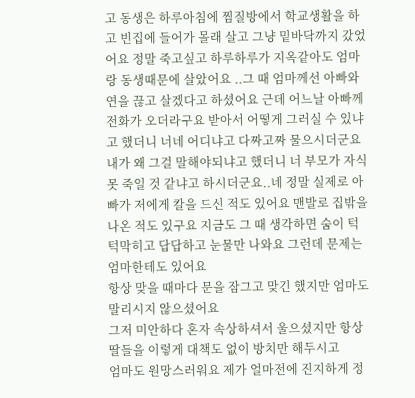고 동생은 하루아침에 찜질방에서 학교생활을 하고 빈집에 들어가 몰래 살고 그냥 밑바닥까지 갔었어요 정말 죽고싶고 하루하루가 지옥같아도 엄마랑 동생때문에 살았어요 ..그 때 엄마께선 아빠와 연을 끊고 살겠다고 하셨어요 근데 어느날 아빠께 전화가 오더라구요 받아서 어떻게 그러실 수 있냐고 했더니 너네 어디냐고 다짜고짜 물으시더군요
내가 왜 그걸 말해야되냐고 했더니 너 부모가 자식 못 죽일 것 같냐고 하시더군요..네 정말 실제로 아빠가 저에게 칼을 드신 적도 있어요 맨발로 집밖을 나온 적도 있구요 지금도 그 때 생각하면 숨이 턱턱막히고 답답하고 눈물만 나와요 그런데 문제는 엄마한테도 있어요
항상 맞을 때마다 문을 잠그고 맞긴 했지만 엄마도 말리시지 않으셨어요
그저 미안하다 혼자 속상하셔서 울으셨지만 항상 딸들을 이렇게 대책도 없이 방치만 해두시고
엄마도 원망스러워요 제가 얼마전에 진지하게 정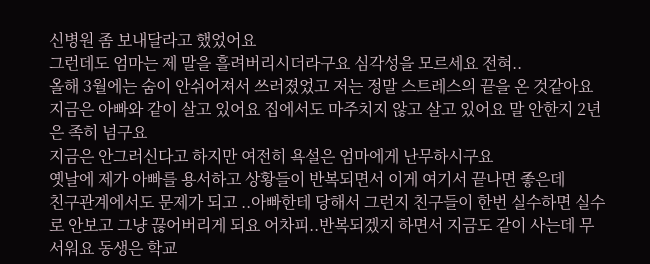신병원 좀 보내달라고 했었어요
그런데도 엄마는 제 말을 흘려버리시더라구요 심각성을 모르세요 전혀..
올해 3월에는 숨이 안쉬어져서 쓰러졌었고 저는 정말 스트레스의 끝을 온 것같아요
지금은 아빠와 같이 살고 있어요 집에서도 마주치지 않고 살고 있어요 말 안한지 2년은 족히 넘구요
지금은 안그러신다고 하지만 여전히 욕설은 엄마에게 난무하시구요
옛날에 제가 아빠를 용서하고 상황들이 반복되면서 이게 여기서 끝나면 좋은데
친구관계에서도 문제가 되고 ..아빠한테 당해서 그런지 친구들이 한번 실수하면 실수로 안보고 그냥 끊어버리게 되요 어차피..반복되겠지 하면서 지금도 같이 사는데 무서워요 동생은 학교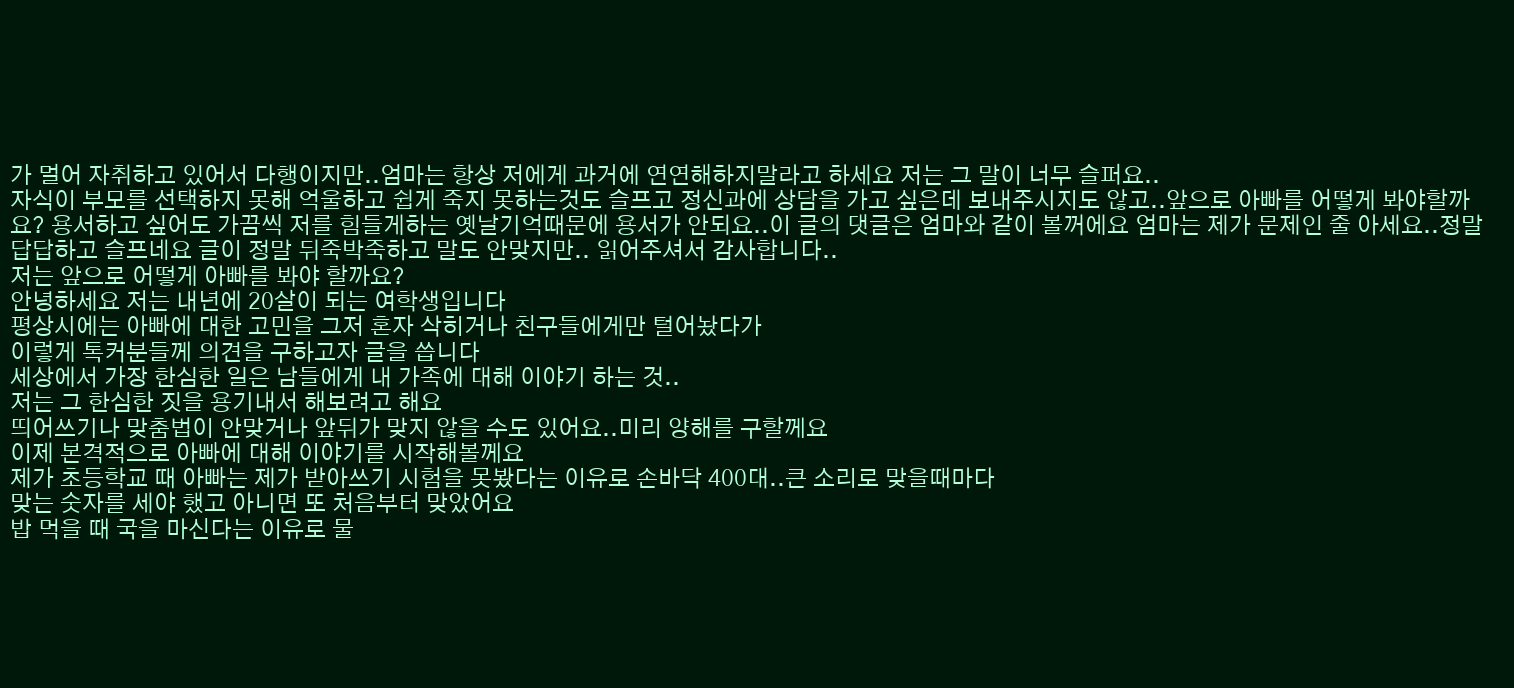가 멀어 자취하고 있어서 다행이지만..엄마는 항상 저에게 과거에 연연해하지말라고 하세요 저는 그 말이 너무 슬퍼요..
자식이 부모를 선택하지 못해 억울하고 쉽게 죽지 못하는것도 슬프고 정신과에 상담을 가고 싶은데 보내주시지도 않고..앞으로 아빠를 어떻게 봐야할까요? 용서하고 싶어도 가끔씩 저를 힘들게하는 옛날기억때문에 용서가 안되요..이 글의 댓글은 엄마와 같이 볼꺼에요 엄마는 제가 문제인 줄 아세요..정말 답답하고 슬프네요 글이 정말 뒤죽박죽하고 말도 안맞지만.. 읽어주셔서 감사합니다..
저는 앞으로 어떻게 아빠를 봐야 할까요?
안녕하세요 저는 내년에 20살이 되는 여학생입니다
평상시에는 아빠에 대한 고민을 그저 혼자 삭히거나 친구들에게만 털어놨다가
이렇게 톡커분들께 의견을 구하고자 글을 씁니다
세상에서 가장 한심한 일은 남들에게 내 가족에 대해 이야기 하는 것..
저는 그 한심한 짓을 용기내서 해보려고 해요
띄어쓰기나 맞춤법이 안맞거나 앞뒤가 맞지 않을 수도 있어요..미리 양해를 구할께요
이제 본격적으로 아빠에 대해 이야기를 시작해볼께요
제가 초등학교 때 아빠는 제가 받아쓰기 시험을 못봤다는 이유로 손바닥 400대..큰 소리로 맞을때마다
맞는 숫자를 세야 했고 아니면 또 처음부터 맞았어요
밥 먹을 때 국을 마신다는 이유로 물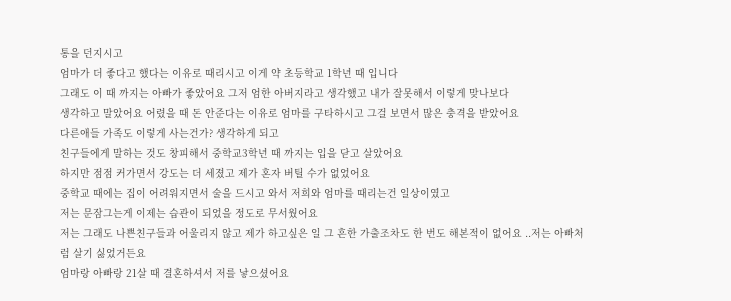통을 던지시고
엄마가 더 좋다고 했다는 이유로 때리시고 이게 약 초등학교 1학년 때 입니다
그래도 이 때 까지는 아빠가 좋았어요 그저 엄한 아버지라고 생각했고 내가 잘못해서 이렇게 맞나보다
생각하고 말았어요 어렸을 때 돈 안준다는 이유로 엄마를 구타하시고 그걸 보면서 많은 충격을 받았어요
다른애들 가족도 이렇게 사는건가? 생각하게 되고
친구들에게 말하는 것도 창피해서 중학교3학년 때 까지는 입을 닫고 살았어요
하지만 점점 커가면서 강도는 더 세졌고 제가 혼자 버틸 수가 없었어요
중학교 때에는 집이 어려워지면서 술을 드시고 와서 저희와 엄마를 때리는건 일상이였고
저는 문잠그는게 이제는 습관이 되었을 정도로 무서웠어요
저는 그래도 나쁜친구들과 어울리지 않고 제가 하고싶은 일 그 흔한 가출조차도 한 번도 해본적이 없어요 ..저는 아빠처럼 살기 싫었거든요
엄마랑 아빠랑 21살 때 결혼하셔서 저를 낳으셨어요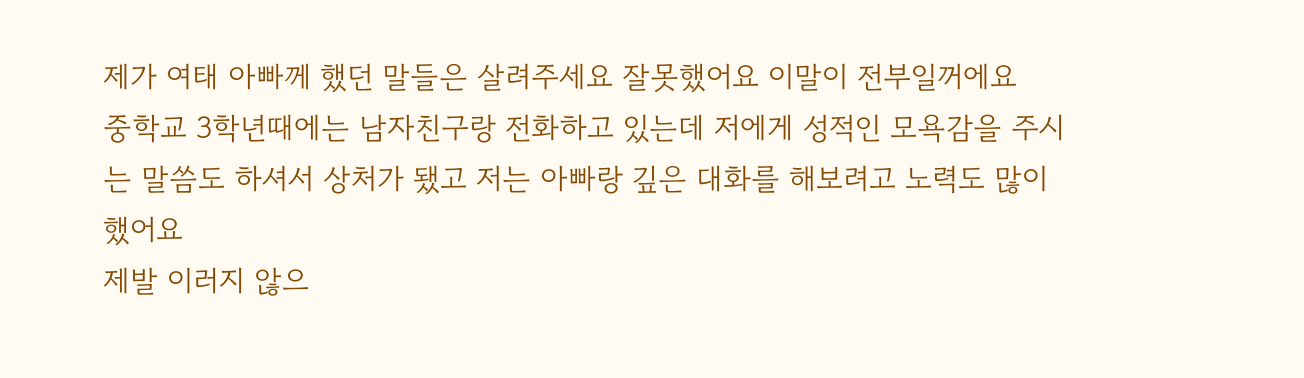제가 여태 아빠께 했던 말들은 살려주세요 잘못했어요 이말이 전부일꺼에요
중학교 3학년때에는 남자친구랑 전화하고 있는데 저에게 성적인 모욕감을 주시는 말씀도 하셔서 상처가 됐고 저는 아빠랑 깊은 대화를 해보려고 노력도 많이 했어요
제발 이러지 않으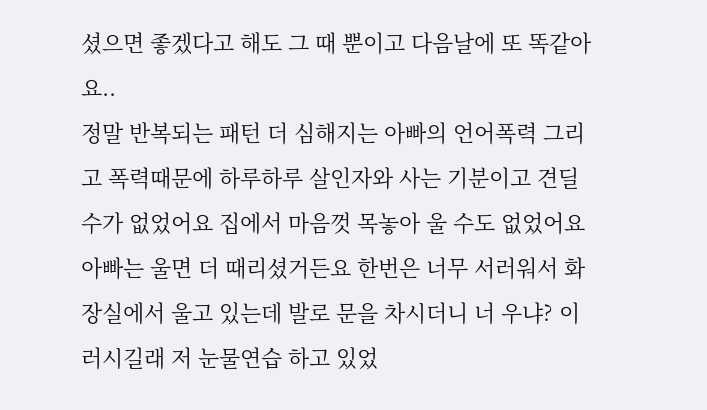셨으면 좋겠다고 해도 그 때 뿐이고 다음날에 또 똑같아요..
정말 반복되는 패턴 더 심해지는 아빠의 언어폭력 그리고 폭력때문에 하루하루 살인자와 사는 기분이고 견딜 수가 없었어요 집에서 마음껏 목놓아 울 수도 없었어요 아빠는 울면 더 때리셨거든요 한번은 너무 서러워서 화장실에서 울고 있는데 발로 문을 차시더니 너 우냐? 이러시길래 저 눈물연습 하고 있었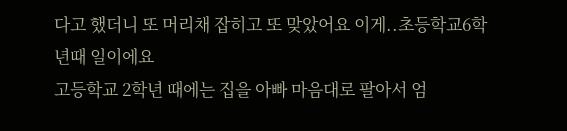다고 했더니 또 머리채 잡히고 또 맞았어요 이게..초등학교6학년때 일이에요
고등학교 2학년 때에는 집을 아빠 마음대로 팔아서 엄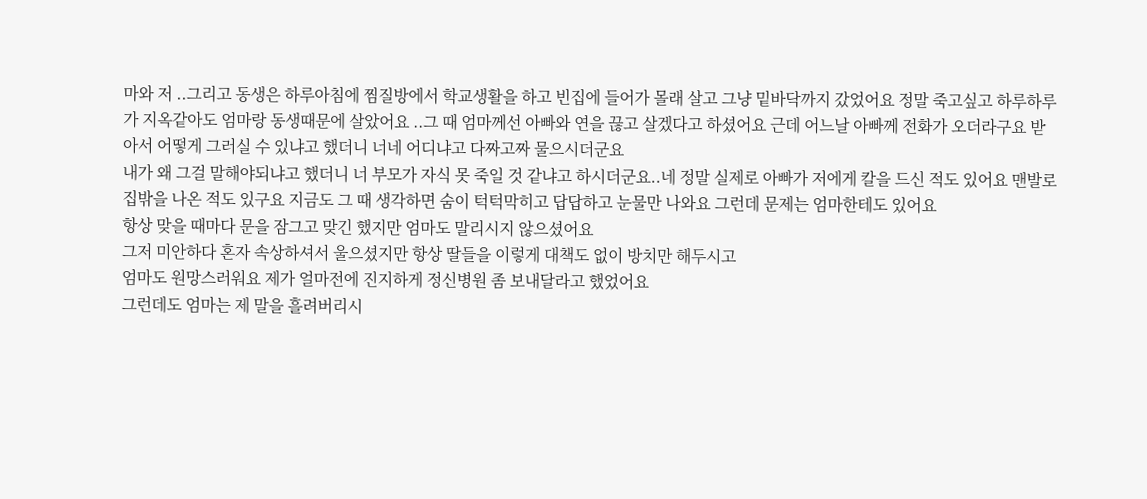마와 저 ..그리고 동생은 하루아침에 찜질방에서 학교생활을 하고 빈집에 들어가 몰래 살고 그냥 밑바닥까지 갔었어요 정말 죽고싶고 하루하루가 지옥같아도 엄마랑 동생때문에 살았어요 ..그 때 엄마께선 아빠와 연을 끊고 살겠다고 하셨어요 근데 어느날 아빠께 전화가 오더라구요 받아서 어떻게 그러실 수 있냐고 했더니 너네 어디냐고 다짜고짜 물으시더군요
내가 왜 그걸 말해야되냐고 했더니 너 부모가 자식 못 죽일 것 같냐고 하시더군요..네 정말 실제로 아빠가 저에게 칼을 드신 적도 있어요 맨발로 집밖을 나온 적도 있구요 지금도 그 때 생각하면 숨이 턱턱막히고 답답하고 눈물만 나와요 그런데 문제는 엄마한테도 있어요
항상 맞을 때마다 문을 잠그고 맞긴 했지만 엄마도 말리시지 않으셨어요
그저 미안하다 혼자 속상하셔서 울으셨지만 항상 딸들을 이렇게 대책도 없이 방치만 해두시고
엄마도 원망스러워요 제가 얼마전에 진지하게 정신병원 좀 보내달라고 했었어요
그런데도 엄마는 제 말을 흘려버리시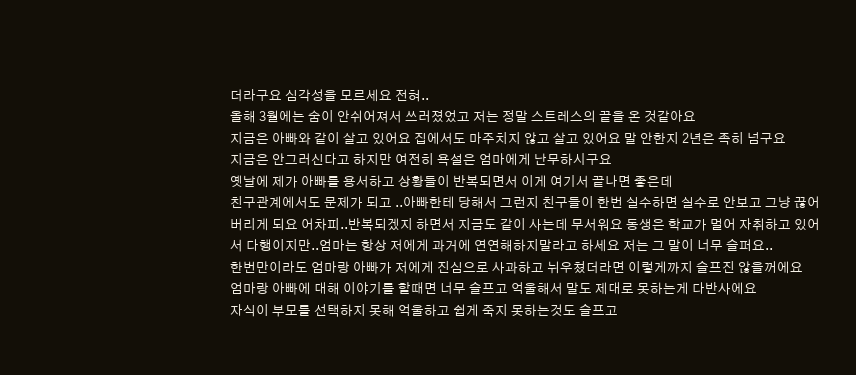더라구요 심각성을 모르세요 전혀..
올해 3월에는 숨이 안쉬어져서 쓰러졌었고 저는 정말 스트레스의 끝을 온 것같아요
지금은 아빠와 같이 살고 있어요 집에서도 마주치지 않고 살고 있어요 말 안한지 2년은 족히 넘구요
지금은 안그러신다고 하지만 여전히 욕설은 엄마에게 난무하시구요
옛날에 제가 아빠를 용서하고 상황들이 반복되면서 이게 여기서 끝나면 좋은데
친구관계에서도 문제가 되고 ..아빠한테 당해서 그런지 친구들이 한번 실수하면 실수로 안보고 그냥 끊어버리게 되요 어차피..반복되겠지 하면서 지금도 같이 사는데 무서워요 동생은 학교가 멀어 자취하고 있어서 다행이지만..엄마는 항상 저에게 과거에 연연해하지말라고 하세요 저는 그 말이 너무 슬퍼요..
한번만이라도 엄마랑 아빠가 저에게 진심으로 사과하고 뉘우쳤더라면 이렇게까지 슬프진 않을꺼에요
엄마랑 아빠에 대해 이야기를 할때면 너무 슬프고 억울해서 말도 제대로 못하는게 다반사에요
자식이 부모를 선택하지 못해 억울하고 쉽게 죽지 못하는것도 슬프고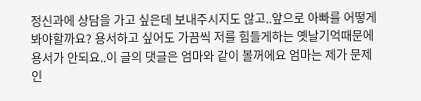정신과에 상담을 가고 싶은데 보내주시지도 않고..앞으로 아빠를 어떻게 봐야할까요? 용서하고 싶어도 가끔씩 저를 힘들게하는 옛날기억때문에 용서가 안되요..이 글의 댓글은 엄마와 같이 볼꺼에요 엄마는 제가 문제인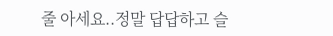줄 아세요..정말 답답하고 슬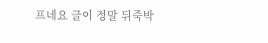프네요 글이 정말 뒤죽박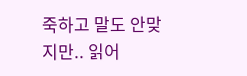죽하고 말도 안맞지만.. 읽어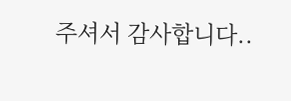주셔서 감사합니다..